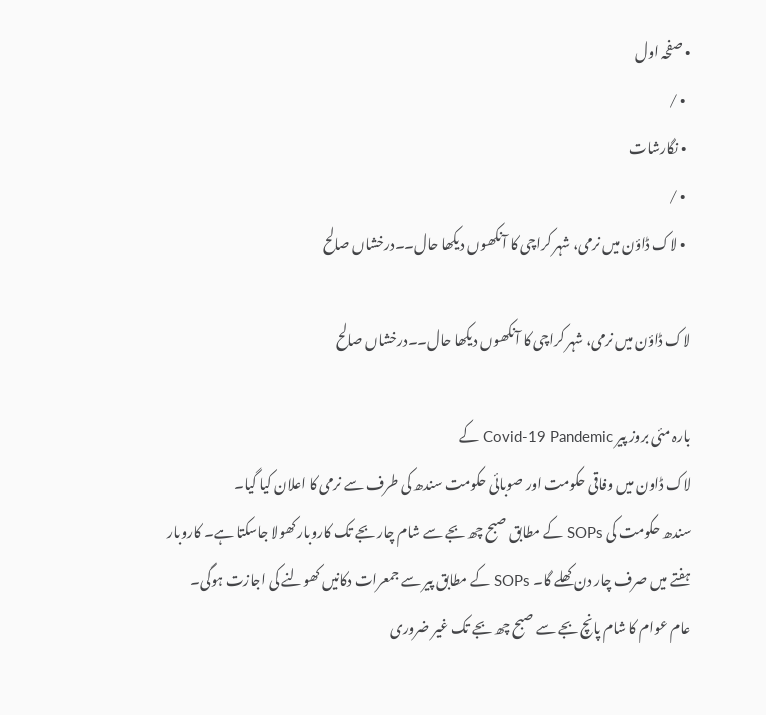• صفحہ اول
  • /
  • نگارشات
  • /
  • لاک ڈاؤن میں نرمی، شہر کراچی کا آنکھوں دیکھا حال۔۔درخشاں صالح

لاک ڈاؤن میں نرمی، شہر کراچی کا آنکھوں دیکھا حال۔۔درخشاں صالح

بارہ مئی بروز پیر Covid-19 Pandemic کے
لاک ڈاون میں وفاقی حکومت اور صوبائی حکومت سندھ کی طرف سے نرمی کا اعلان کیا گیا۔
سندھ حکومت کی SOPs کے مطابق صبح چھ بجے سے شام چار بجے تک کاروبار کھولا جاسکتا ہے۔ کاروبار ہفتے میں صرف چار دن کھلے گا۔ SOPs کے مطابق پیر سے جمعرات دکانیں کھولنے کی اجازت ہوگی۔
عام عوام کا شام پانچ بجے سے صبح چھ بجے تک غیر ضروری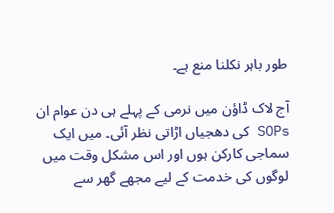طور باہر نکلنا منع ہے۔

آج لاک ڈاؤن میں نرمی کے پہلے ہی دن عوام ان SOPs کی دھجیاں اڑاتی نظر آئی۔ میں ایک سماجی کارکن ہوں اور اس مشکل وقت میں لوگوں کی خدمت کے لیے مجھے گھر سے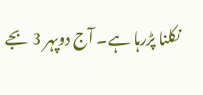نکلنا پڑرہا ہے۔ آج دوپہر 3 بجے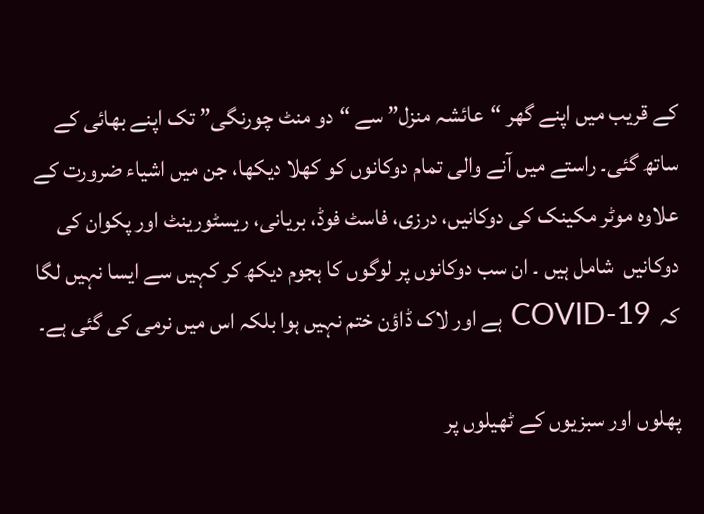کے قریب میں اپنے گھر “عائشہ منزل” سے “دو منٹ چورنگی” تک اپنے بھائی کے ساتھ گئی۔ راستے میں آنے والی تمام دوکانوں کو کھلا دیکھا، جن میں اشیاء ضرورت کے علاوہ موٹر مکینک کی دوکانیں، درزی، فاسٹ فوڈ، بریانی، ریسٹورینٹ اور پکوان کی دوکانیں  شامل ہیں ۔ ان سب دوکانوں پر لوگوں کا ہجوم دیکھ کر کہیں سے ایسا نہیں لگا کہ  COVID-19 ہے اور لاک ڈاؤن ختم نہیں ہوا بلکہ اس میں نرمی کی گئی ہے۔

پھلوں اور سبزیوں کے ٹھیلوں پر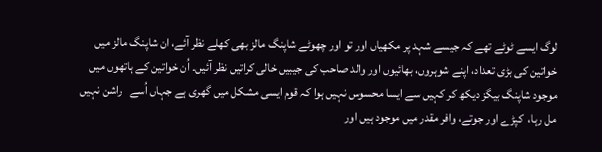لوگ ایسے ٹوٹے تھے کہ جیسے شہد پر مکھیاں اور تو اور چھوٹے شاپنگ مالز بھی کھلے نظر آئے، ان شاپنگ مالز میں خواتین کی بڑی تعداد، اپنے شوہروں، بھائیوں اور والد صاحب کی جیبیں خالی کراتیں نظر آئیں۔ اُن خواتین کے ہاتھوں میں موجود شاپنگ بیگز دیکھ کر کہیں سے ایسا محسوس نہیں ہوا کہ قوم ایسی مشکل میں گھری ہے جہاں اُسے   راشن نہیں مل رہا،  کپڑے اور جوتے، وافر مقدر میں موجود ہیں اور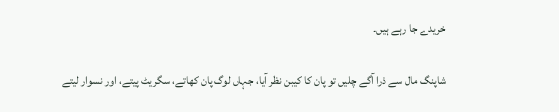خریدے جا رہے ہیں۔

شاپنگ مال سے ذرا آگے چلیں تو پان کا کیبن نظر آیا، جہاں لوگ پان کھاتے، سگریٹ پیتے، اور نسوار لیتے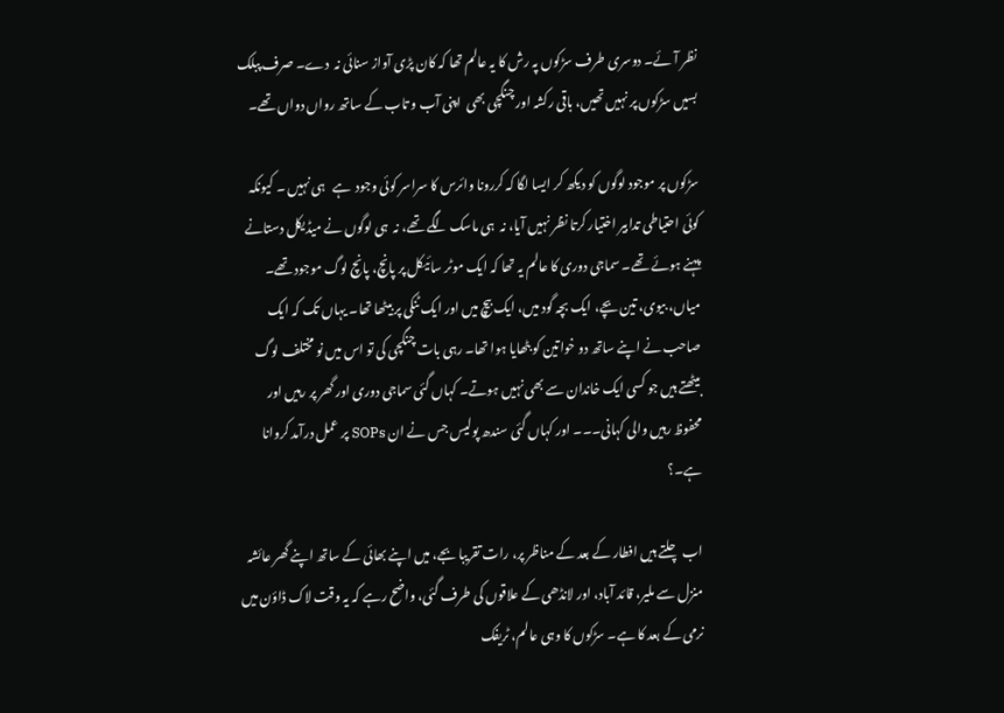نظر آئے۔ دوسری طرف سڑکوں پہ رش کا یہ عالم تھا کہ کان پڑی آواز سنائی نہ  دے۔ صرف پبلک بسیں سڑکوں پر نہیں تھیں، باقی رکشہ اور چنگچی بھی  اپنی آب و تاب کے ساتھ رواں دواں تھے۔

سڑکوں پر موجود لوگوں کو دیکھ کر ایسا لگا کہ کررونا وائرس کا سراسر کوئی وجود  ہے   ہی نہیں ۔ کیونکہ کوئی احتیاطی تدابیر اختیار کرتا نظر نہیں آیا، نہ  ہی ماسک لگے تھے، نہ  ہی لوگوں نے میڈیکل دستانے پہنے ہوئے تھے۔ سماجی دوری کا عالم یہ تھا کہ ایک موٹر سائیکل پر پانچ، پانچ لوگ موجود تھے۔ میاں، بیوی، تین بچے، ایک بچہ گود میں، ایک بیچ میں اور ایک ٹنکی پر بیٹھا تھا۔ یہاں تک کہ ایک صاحب نے اپنے ساتھ دو خواتین کو بٹھایا ہوا تھا۔ رہی بات چنگچی کی تو اس میں نو مختلف لوگ بیٹھتے ہیں جو کسی ایک خاندان سے بھی نہیں ہوتے۔ کہاں گئی سماجی دوری اور گھر پر رہیں اور محفوظ رہیں والی کہانی۔۔۔ اور کہاں گئی سندھ پولیس جس نے ان SOPs پر عمل درآمد کروانا ہے۔؟

اب چلتے ہیں افطار کے بعد کے مناظر پر، رات تقریبا بجے، میں اپنے بھائی کے ساتھ اپنے گھر عائشہ منزل سے ملیر، قائد آباد، اور لانڈھی کے علاقوں کی طرف گئی، واضح رہے کہ یہ وقت لاک ڈاؤن میں نرمی کے بعد کا ہے۔ سڑکوں کا وہی عالم، ٹریفک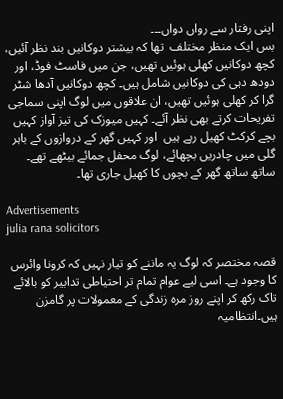اپنی رفتار سے رواں دواں۔۔۔
بس ایک منظر مختلف  تھا کہ بیشتر دوکانیں بند نظر آئیں، کچھ دوکانیں کھلی ہوئیں تھیں، جن میں فاسٹ فوڈ، اور دودھ دہی کی دوکانیں شامل ہیں۔ کچھ دوکانیں آدھا شٹر گرا کر کھلی ہوئیں تھیں، ان علاقوں میں لوگ اپنی سماجی تفریحات کرتے بھی نظر آئے۔ کہیں میوزک کی تیز آواز کہیں بچے کرکٹ کھیل رہے ہیں  اور کہیں گھر کے دروازوں کے باہر گلی میں چادریں بچھائے، لوگ محفل جمائے بیٹھے تھے۔ ساتھ ساتھ گھر کے بچوں کا کھیل جاری تھا۔

Advertisements
julia rana solicitors

قصہ مختصر کہ لوگ یہ ماننے کو تیار نہیں کہ کرونا وائرس کا وجود ہے۔ اسی لیے عوام تمام تر احتیاطی تدابیر کو بالائے تاک رکھ کر اپنے روز مرہ زندگی کے معمولات پر گامزن ہیں۔انتظامیہ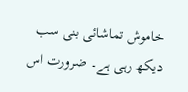خاموش تماشائی بنی سب دیکھ رہی ہے۔ ضرورت اس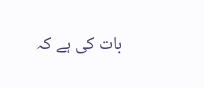بات کی ہے کہ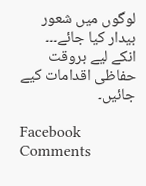لوگوں میں شعور بیدار کیا جائے۔۔۔ انکے لیے بروقت حفاظی اقدامات کیے جائیں۔

Facebook Comments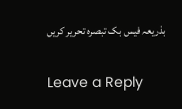بذریعہ فیس بک تبصرہ تحریر کریں

Leave a Reply